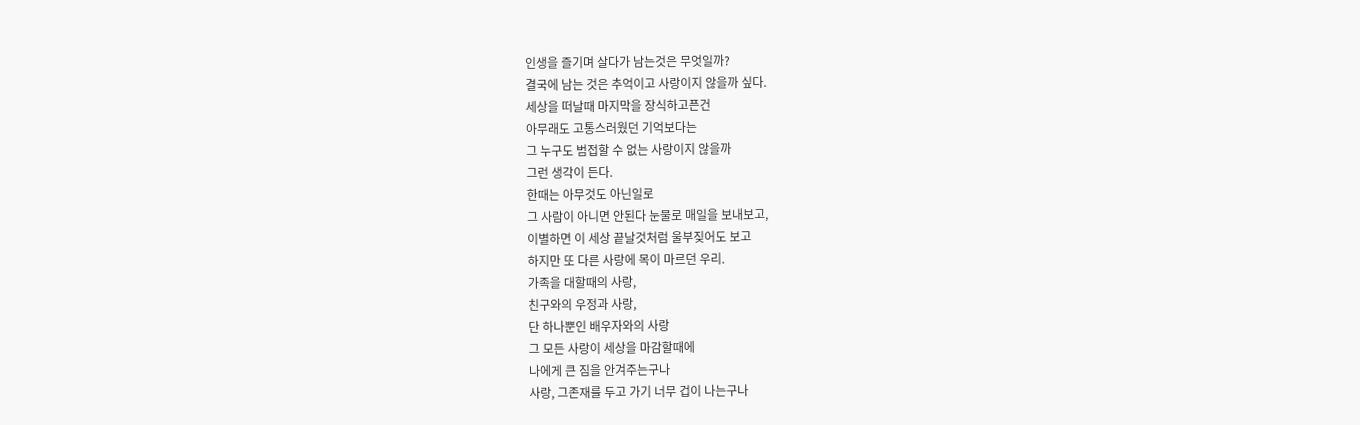인생을 즐기며 살다가 남는것은 무엇일까?
결국에 남는 것은 추억이고 사랑이지 않을까 싶다.
세상을 떠날때 마지막을 장식하고픈건
아무래도 고통스러웠던 기억보다는
그 누구도 범접할 수 없는 사랑이지 않을까
그런 생각이 든다.
한때는 아무것도 아닌일로
그 사람이 아니면 안된다 눈물로 매일을 보내보고,
이별하면 이 세상 끝날것처럼 울부짖어도 보고
하지만 또 다른 사랑에 목이 마르던 우리.
가족을 대할때의 사랑,
친구와의 우정과 사랑,
단 하나뿐인 배우자와의 사랑
그 모든 사랑이 세상을 마감할때에
나에게 큰 짐을 안겨주는구나
사랑, 그존재를 두고 가기 너무 겁이 나는구나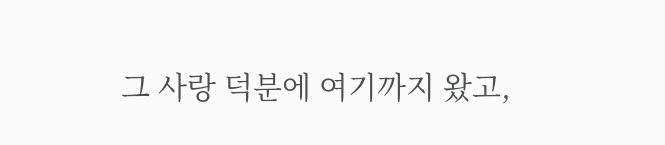그 사랑 덕분에 여기까지 왔고,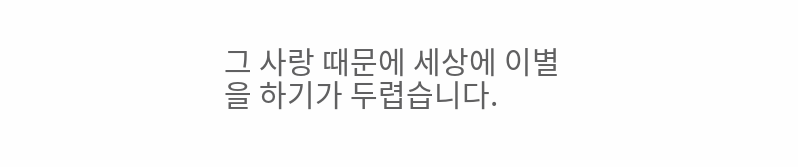그 사랑 때문에 세상에 이별을 하기가 두렵습니다.